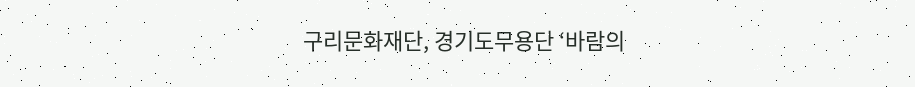구리문화재단, 경기도무용단 ‘바람의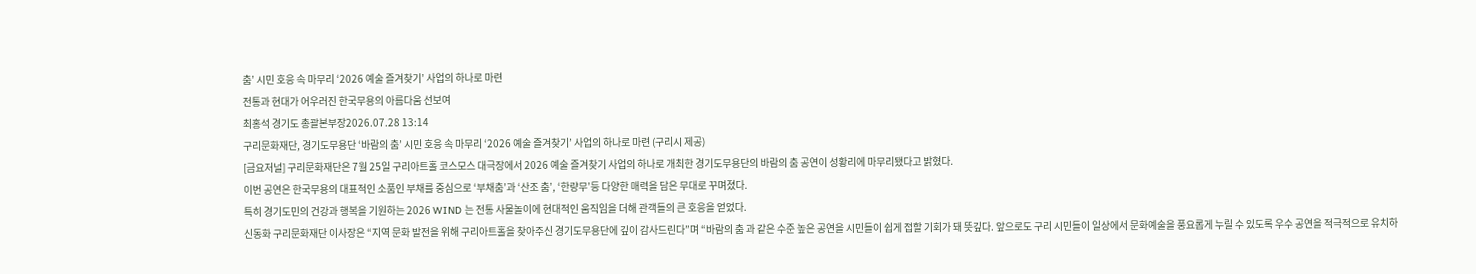춤’ 시민 호응 속 마무리 ‘2026 예술 즐겨찾기’ 사업의 하나로 마련
전통과 현대가 어우러진 한국무용의 아름다움 선보여
최홍석 경기도 총괄본부장2026.07.28 13:14
구리문화재단, 경기도무용단 ‘바람의 춤’ 시민 호응 속 마무리 ‘2026 예술 즐겨찾기’ 사업의 하나로 마련 (구리시 제공)
[금요저널] 구리문화재단은 7월 25일 구리아트홀 코스모스 대극장에서 2026 예술 즐겨찾기 사업의 하나로 개최한 경기도무용단의 바람의 춤 공연이 성황리에 마무리됐다고 밝혔다.
이번 공연은 한국무용의 대표적인 소품인 부채를 중심으로 ‘부채춤’과 ‘산조 춤’, ‘한량무’등 다양한 매력을 담은 무대로 꾸며졌다.
특히 경기도민의 건강과 행복을 기원하는 2026 WIND 는 전통 사물놀이에 현대적인 움직임을 더해 관객들의 큰 호응을 얻었다.
신동화 구리문화재단 이사장은 “지역 문화 발전을 위해 구리아트홀을 찾아주신 경기도무용단에 깊이 감사드린다”며 “바람의 춤 과 같은 수준 높은 공연을 시민들이 쉽게 접할 기회가 돼 뜻깊다. 앞으로도 구리 시민들이 일상에서 문화예술을 풍요롭게 누릴 수 있도록 우수 공연을 적극적으로 유치하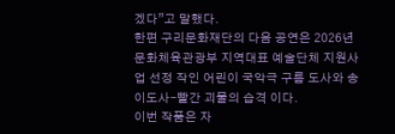겠다”고 말했다.
한편 구리문화재단의 다음 공연은 2026년 문화체육관광부 지역대표 예술단체 지원사업 선정 작인 어린이 국악극 구름 도사와 송이도사-빨간 괴물의 습격 이다.
이번 작품은 자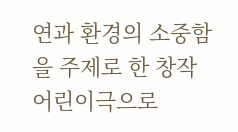연과 환경의 소중함을 주제로 한 창작 어린이극으로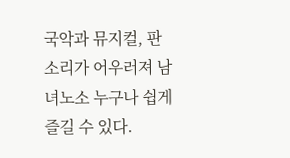국악과 뮤지컬, 판소리가 어우러져 남녀노소 누구나 쉽게 즐길 수 있다.